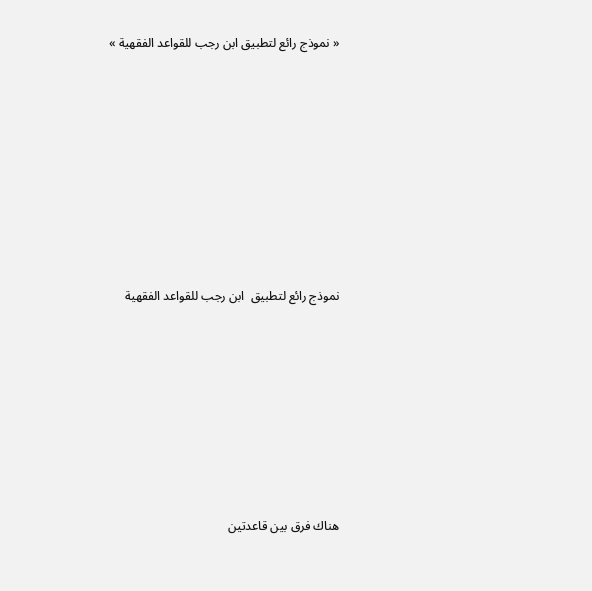« نموذج رائع لتطبيق ابن رجب للقواعد الفقهية »










نموذج رائع لتطبيق  ابن رجب للقواعد الفقهية









هناك فرق بين قاعدتين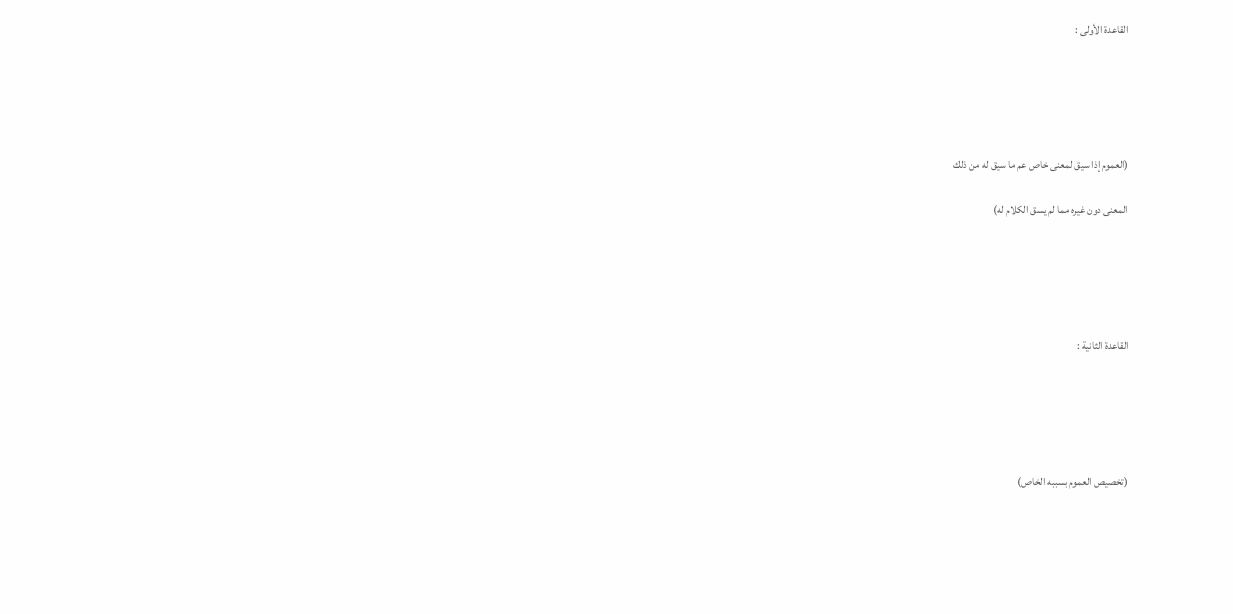القاعدة الأولى :





(العموم إذا سيق لمعنى خاص عم ما سيق له من ذلك

المعنى دون غيره مما لم يسق الكلام له)





القاعدة الثانية :





(تخصيص العموم بسببه الخاص)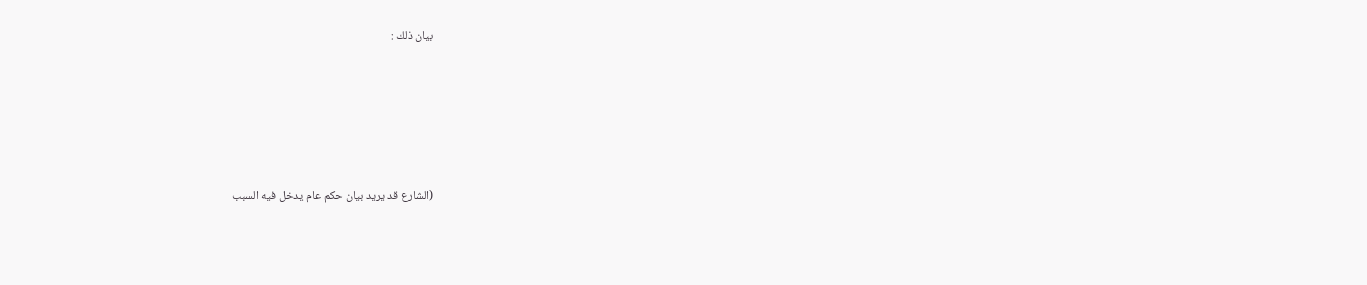بيان ذلك :





(الشارع قد يريد بيان حكم عام يدخل فيه السبب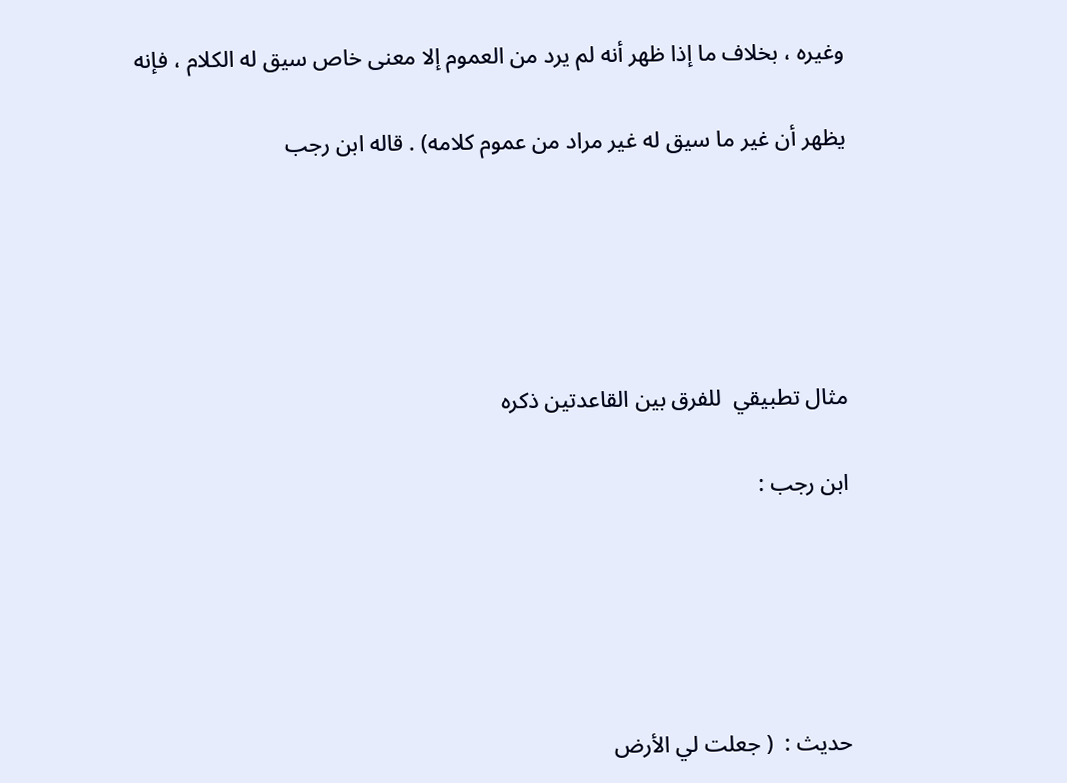وغيره ، بخلاف ما إذا ظهر أنه لم يرد من العموم إلا معنى خاص سيق له الكلام ، فإنه

يظهر أن غير ما سيق له غير مراد من عموم كلامه) . قاله ابن رجب





مثال تطبيقي  للفرق بين القاعدتين ذكره

ابن رجب :





حديث :  ( جعلت لي الأرض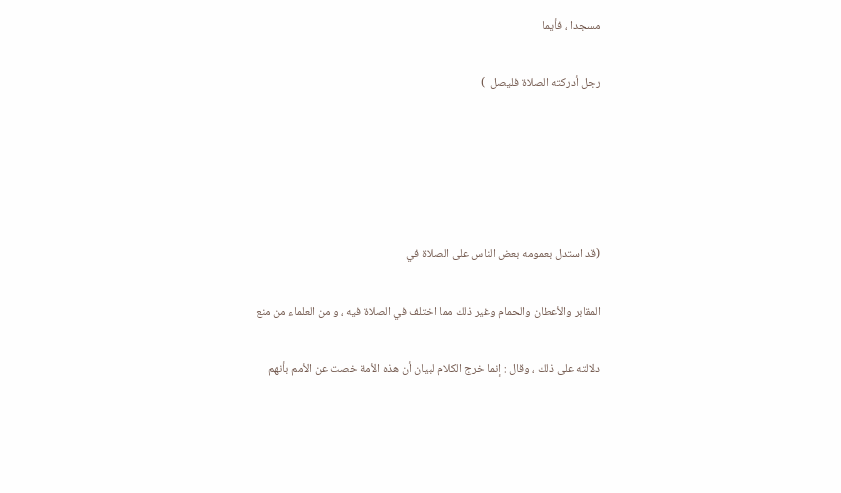مسجدا ، فأيما

رجل أدركته الصلاة فليصل  )





(قد استدل بعمومه بعض الناس على الصلاة في

المقابر والأعطان والحمام وغير ذلك مما اختلف في الصلاة فيه ، و من العلماء من منع

دلالته على ذلك ، وقال : إنما خرج الكلام لبيان أن هذه الأمة خصت عن الأمم بأنهم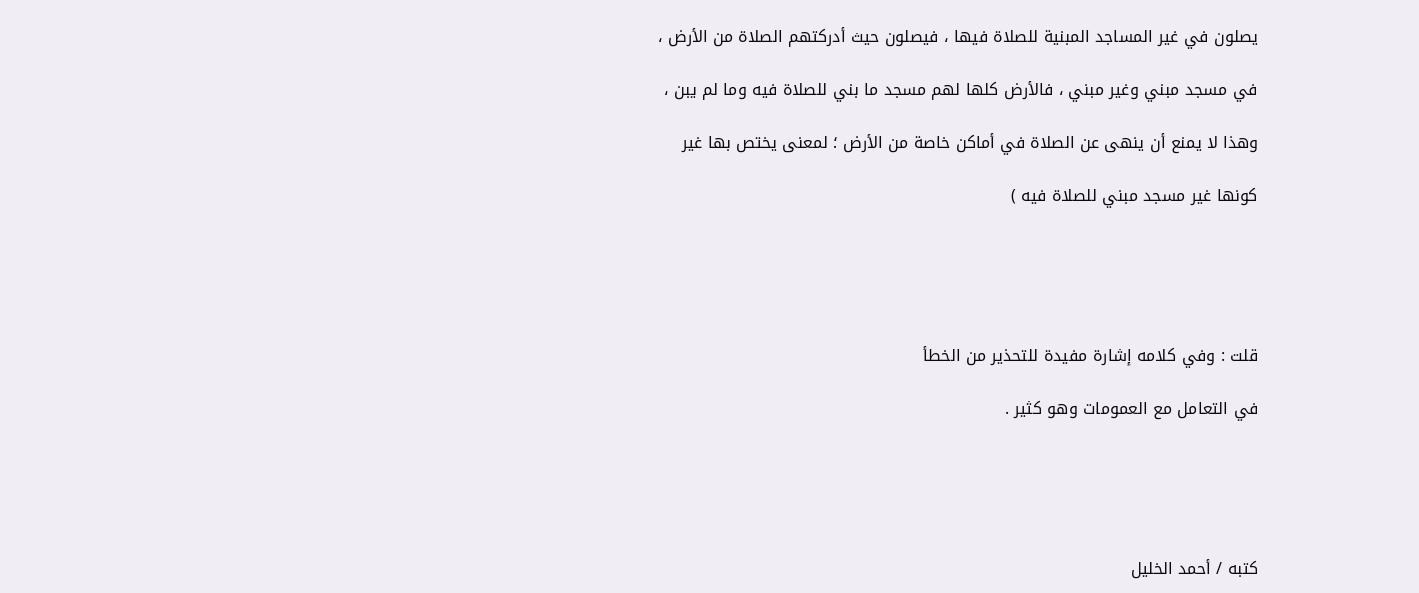يصلون في غير المساجد المبنية للصلاة فيها ، فيصلون حيث أدركتهم الصلاة من الأرض ،

في مسجد مبني وغير مبني ، فالأرض كلها لهم مسجد ما بني للصلاة فيه وما لم يبن ،

وهذا لا يمنع أن ينهى عن الصلاة في أماكن خاصة من الأرض ؛ لمعنى يختص بها غير

كونها غير مسجد مبني للصلاة فيه )





قلت : وفي كلامه إشارة مفيدة للتحذير من الخطأ

في التعامل مع العمومات وهو كثير .





كتبه / أحمد الخليل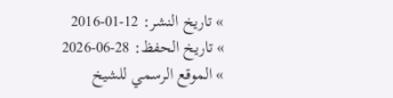» تاريخ النشر: 12-01-2016
» تاريخ الحفظ: 28-06-2026
» الموقع الرسمي للشيخ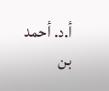أ.د. أحمد بن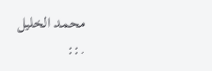محمد الخليل
.::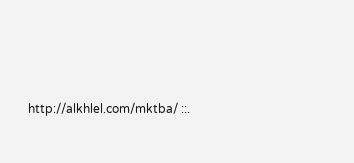http://alkhlel.com/mktba/ ::.